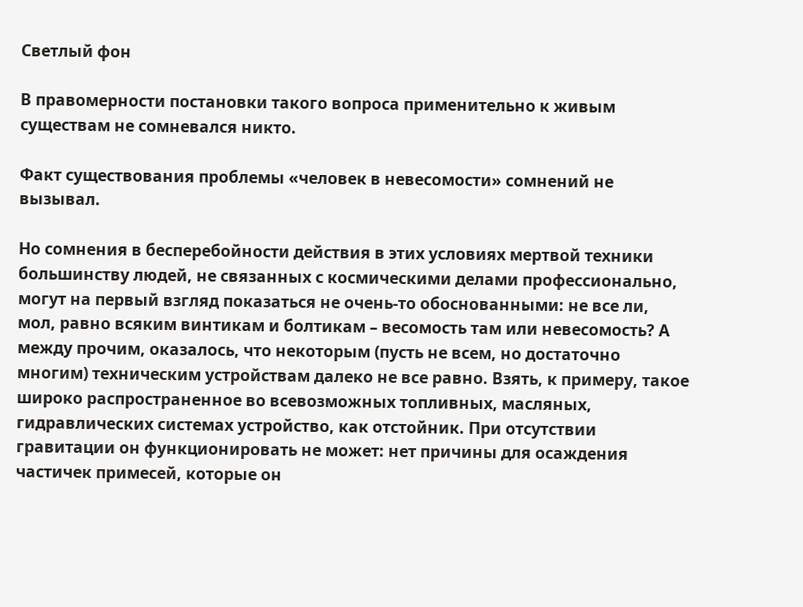Светлый фон

В правомерности постановки такого вопроса применительно к живым существам не сомневался никто.

Факт существования проблемы «человек в невесомости» сомнений не вызывал.

Но сомнения в бесперебойности действия в этих условиях мертвой техники большинству людей, не связанных с космическими делами профессионально, могут на первый взгляд показаться не очень-то обоснованными: не все ли, мол, равно всяким винтикам и болтикам – весомость там или невесомость? А между прочим, оказалось, что некоторым (пусть не всем, но достаточно многим) техническим устройствам далеко не все равно. Взять, к примеру, такое широко распространенное во всевозможных топливных, масляных, гидравлических системах устройство, как отстойник. При отсутствии гравитации он функционировать не может: нет причины для осаждения частичек примесей, которые он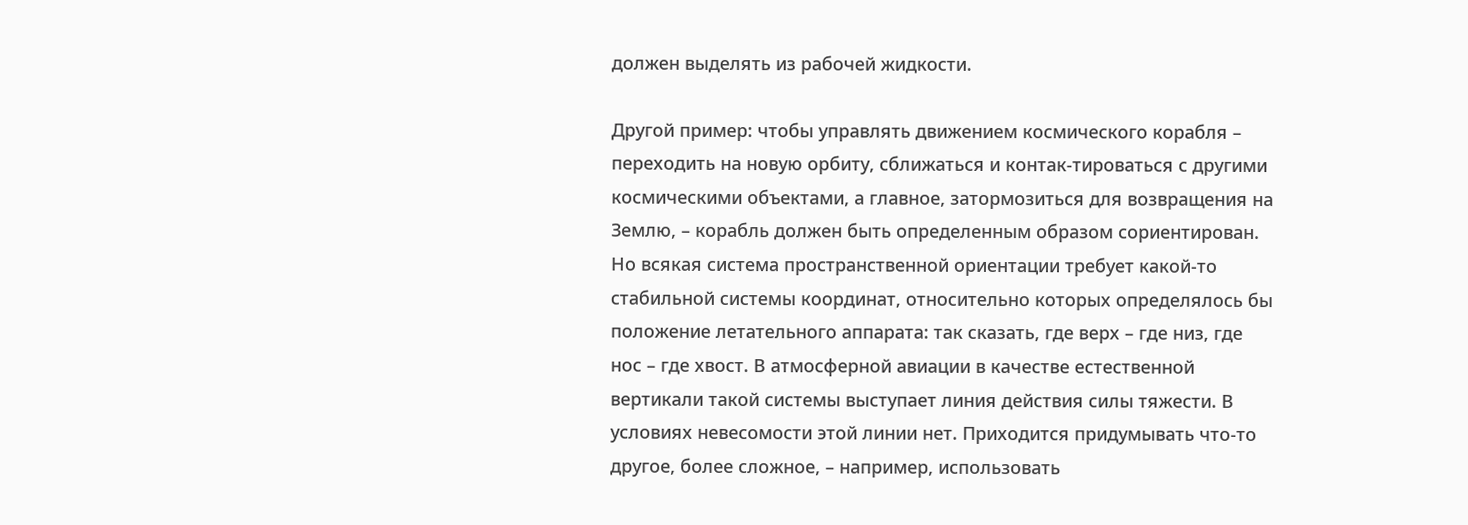должен выделять из рабочей жидкости.

Другой пример: чтобы управлять движением космического корабля – переходить на новую орбиту, сближаться и контак-тироваться с другими космическими объектами, а главное, затормозиться для возвращения на Землю, – корабль должен быть определенным образом сориентирован. Но всякая система пространственной ориентации требует какой-то стабильной системы координат, относительно которых определялось бы положение летательного аппарата: так сказать, где верх – где низ, где нос – где хвост. В атмосферной авиации в качестве естественной вертикали такой системы выступает линия действия силы тяжести. В условиях невесомости этой линии нет. Приходится придумывать что-то другое, более сложное, – например, использовать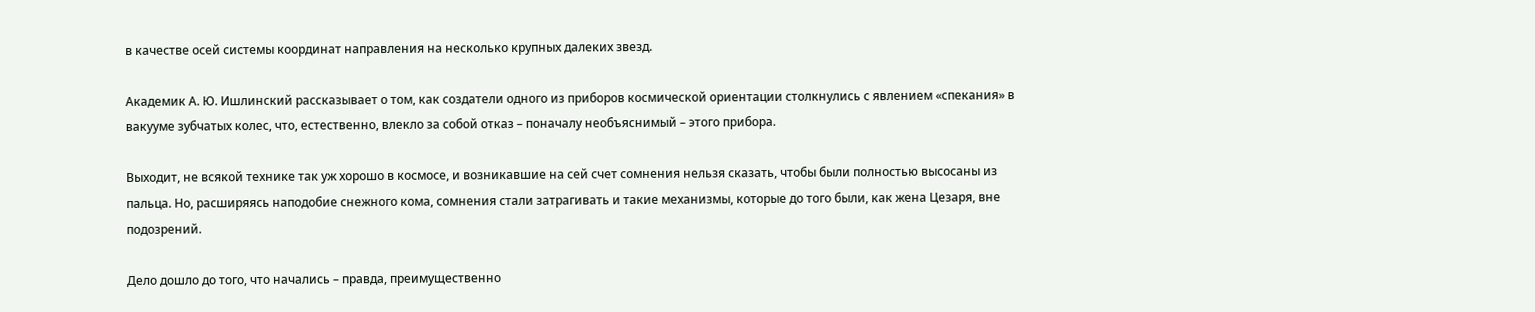в качестве осей системы координат направления на несколько крупных далеких звезд.

Академик А. Ю. Ишлинский рассказывает о том, как создатели одного из приборов космической ориентации столкнулись с явлением «спекания» в вакууме зубчатых колес, что, естественно, влекло за собой отказ – поначалу необъяснимый – этого прибора.

Выходит, не всякой технике так уж хорошо в космосе, и возникавшие на сей счет сомнения нельзя сказать, чтобы были полностью высосаны из пальца. Но, расширяясь наподобие снежного кома, сомнения стали затрагивать и такие механизмы, которые до того были, как жена Цезаря, вне подозрений.

Дело дошло до того, что начались – правда, преимущественно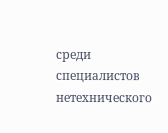среди специалистов нетехнического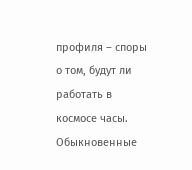профиля – споры о том, будут ли работать в космосе часы. Обыкновенные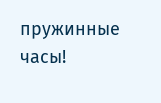пружинные часы!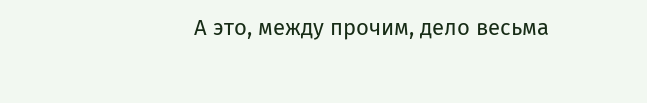А это, между прочим, дело весьма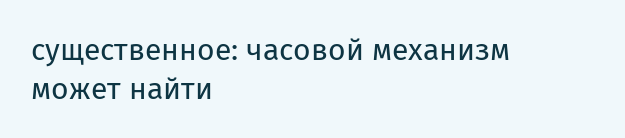существенное: часовой механизм может найти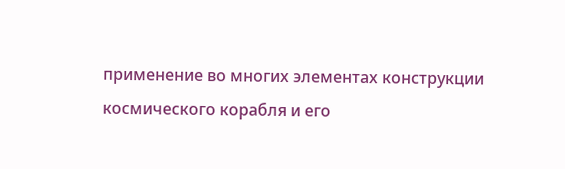применение во многих элементах конструкции космического корабля и его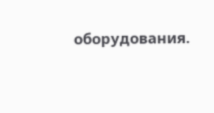оборудования.